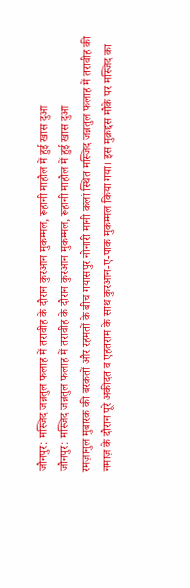जौनपुर: मस्जिद जन्नतुल फलाह में तरावीह के दौरान कुरआन मुकम्मल, रूहानी माहौल में हुई खास दुआ
जौनपुर: मस्जिद जन्नतुल फलाह में तरावीह के दौरान कुरआन मुकम्मल, रूहानी माहौल में हुई खास दुआ
रमज़ानुल मुबारक की बरकतों और रहमतों के बीच गयासपुर नोनारी मानी कलां स्थित मस्जिद जन्नतुल फलाह में तरावीह की नमाज़ के दौरान पूरे अकीदत व एहतराम के साथ कुरआन-ए-पाक मुकम्मल किया गया। इस मुक़द्दस मौके पर मस्जिद का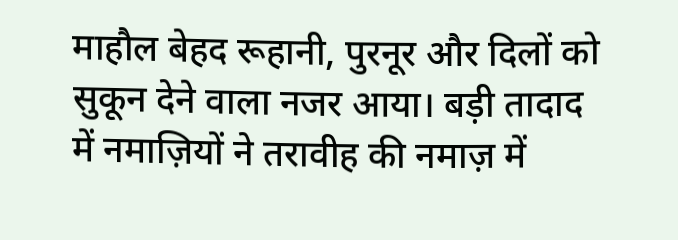माहौल बेहद रूहानी, पुरनूर और दिलों को सुकून देने वाला नजर आया। बड़ी तादाद में नमाज़ियों ने तरावीह की नमाज़ में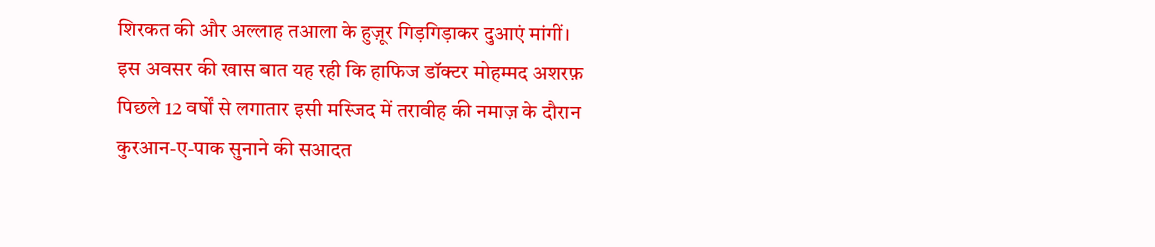शिरकत की और अल्लाह तआला के हुज़ूर गिड़गिड़ाकर दुआएं मांगीं।
इस अवसर की खास बात यह रही कि हाफिज डॉक्टर मोहम्मद अशरफ़ पिछले 12 वर्षों से लगातार इसी मस्जिद में तरावीह की नमाज़ के दौरान कुरआन-ए-पाक सुनाने की सआदत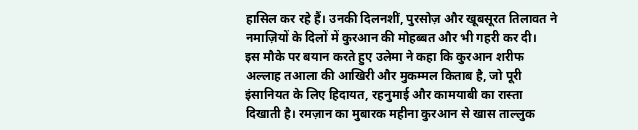हासिल कर रहे हैं। उनकी दिलनशीं, पुरसोज़ और खूबसूरत तिलावत ने नमाज़ियों के दिलों में कुरआन की मोहब्बत और भी गहरी कर दी।
इस मौके पर बयान करते हुए उलेमा ने कहा कि कुरआन शरीफ अल्लाह तआला की आखिरी और मुकम्मल किताब है, जो पूरी इंसानियत के लिए हिदायत, रहनुमाई और कामयाबी का रास्ता दिखाती है। रमज़ान का मुबारक महीना कुरआन से खास ताल्लुक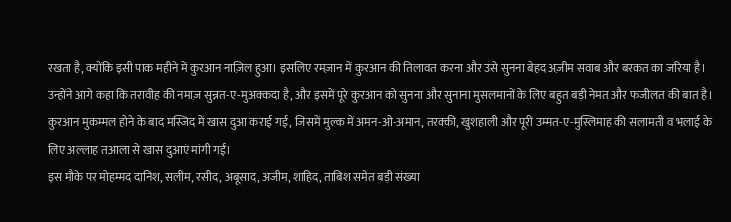रखता है, क्योंकि इसी पाक महीने में कुरआन नाज़िल हुआ। इसलिए रमज़ान में कुरआन की तिलावत करना और उसे सुनना बेहद अज़ीम सवाब और बरकत का जरिया है।
उन्होंने आगे कहा कि तरावीह की नमाज़ सुन्नत-ए-मुअक्कदा है, और इसमें पूरे कुरआन को सुनना और सुनाना मुसलमानों के लिए बहुत बड़ी नेमत और फजीलत की बात है।
कुरआन मुकम्मल होने के बाद मस्जिद में खास दुआ कराई गई, जिसमें मुल्क में अमन-ओ-अमान, तरक्की, खुशहाली और पूरी उम्मत-ए-मुस्लिमाह की सलामती व भलाई के लिए अल्लाह तआला से खास दुआएं मांगी गईं।
इस मौके पर मोहम्मद दानिश, सलीम, रसीद, अबूसाद, अजीम, शाहिद, ताबिश समेत बड़ी संख्या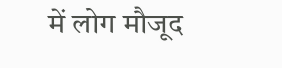में लोग मौजूद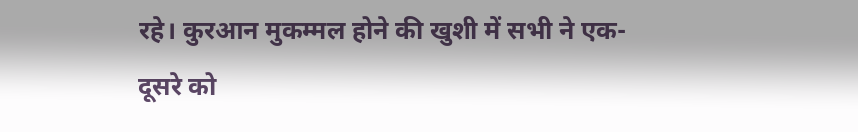रहे। कुरआन मुकम्मल होने की खुशी में सभी ने एक-दूसरे को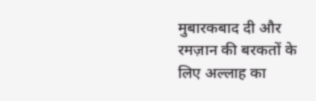मुबारकबाद दी और रमज़ान की बरकतों के लिए अल्लाह का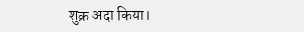शुक्र अदा किया।